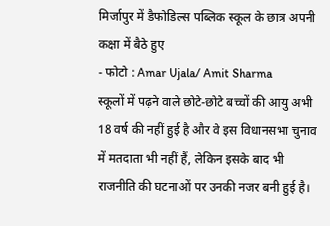मिर्जापुर में डैफोडिल्स पब्लिक स्कूल के छात्र अपनी कक्षा में बैठे हुए
- फोटो : Amar Ujala/ Amit Sharma
स्कूलों में पढ़ने वाले छोटे-छोटे बच्चों की आयु अभी 18 वर्ष की नहीं हुई है और वे इस विधानसभा चुनाव में मतदाता भी नहीं हैं, लेकिन इसके बाद भी राजनीति की घटनाओं पर उनकी नजर बनी हुई है।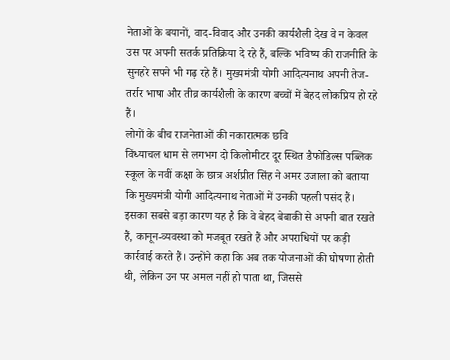नेताओं के बयानों, वाद-विवाद और उनकी कार्यशैली देख वे न केवल उस पर अपनी सतर्क प्रतिक्रिया दे रहे हैं, बल्कि भविष्य की राजनीति के सुनहरे सपने भी गढ़ रहे हैं। मुख्यमंत्री योगी आदित्यनाथ अपनी तेज-तर्रार भाषा और तीव्र कार्यशैली के कारण बच्चों में बेहद लोकप्रिय हो रहे हैं।
लोगों के बीच राजनेताओं की नकारात्मक छवि
विंध्याचल धाम से लगभग दो किलोमीटर दूर स्थित डैफोडिल्स पब्लिक स्कूल के नवीं कक्षा के छात्र अर्शप्रीत सिंह ने अमर उजाला को बताया कि मुख्यमंत्री योगी आदित्यनाथ नेताओं में उनकी पहली पसंद हैं। इसका सबसे बड़ा कारण यह है कि वे बेहद बेबाकी से अपनी बात रखते हैं, कानून-व्यवस्था को मजबूत रखते हैं और अपराधियों पर कड़ी कार्रवाई करते हैं। उन्होंने कहा कि अब तक योजनाओं की घोषणा होती थी, लेकिन उन पर अमल नहीं हो पाता था, जिससे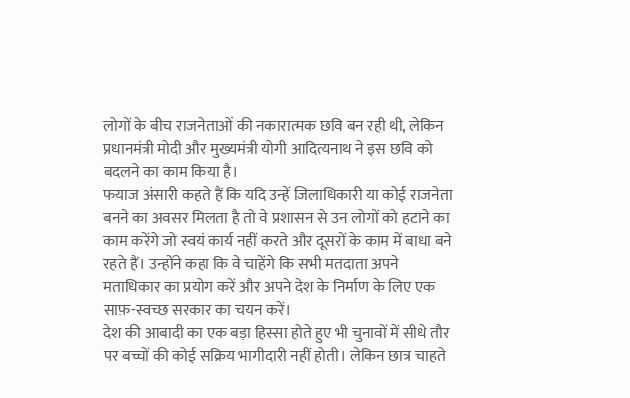लोगों के बीच राजनेताओं की नकारात्मक छवि बन रही थी, लेकिन प्रधानमंत्री मोदी और मुख्यमंत्री योगी आदित्यनाथ ने इस छवि को बदलने का काम किया है।
फयाज अंसारी कहते हैं कि यदि उन्हें जिलाधिकारी या कोई राजनेता बनने का अवसर मिलता है तो वे प्रशासन से उन लोगों को हटाने का काम करेंगे जो स्वयं कार्य नहीं करते और दूसरों के काम में बाधा बने रहते हैं। उन्होंने कहा कि वे चाहेंगे कि सभी मतदाता अपने मताधिकार का प्रयोग करें और अपने देश के निर्माण के लिए एक साफ़-स्वच्छ सरकार का चयन करें।
देश की आबादी का एक बड़ा हिस्सा होते हुए भी चुनावों में सीधे तौर पर बच्चों की कोई सक्रिय भागीदारी नहीं होती। लेकिन छात्र चाहते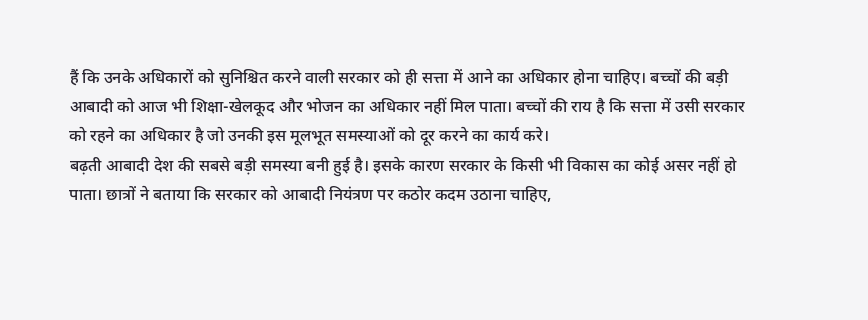हैं कि उनके अधिकारों को सुनिश्चित करने वाली सरकार को ही सत्ता में आने का अधिकार होना चाहिए। बच्चों की बड़ी आबादी को आज भी शिक्षा-खेलकूद और भोजन का अधिकार नहीं मिल पाता। बच्चों की राय है कि सत्ता में उसी सरकार को रहने का अधिकार है जो उनकी इस मूलभूत समस्याओं को दूर करने का कार्य करे।
बढ़ती आबादी देश की सबसे बड़ी समस्या बनी हुई है। इसके कारण सरकार के किसी भी विकास का कोई असर नहीं हो पाता। छात्रों ने बताया कि सरकार को आबादी नियंत्रण पर कठोर कदम उठाना चाहिए,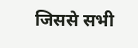जिससे सभी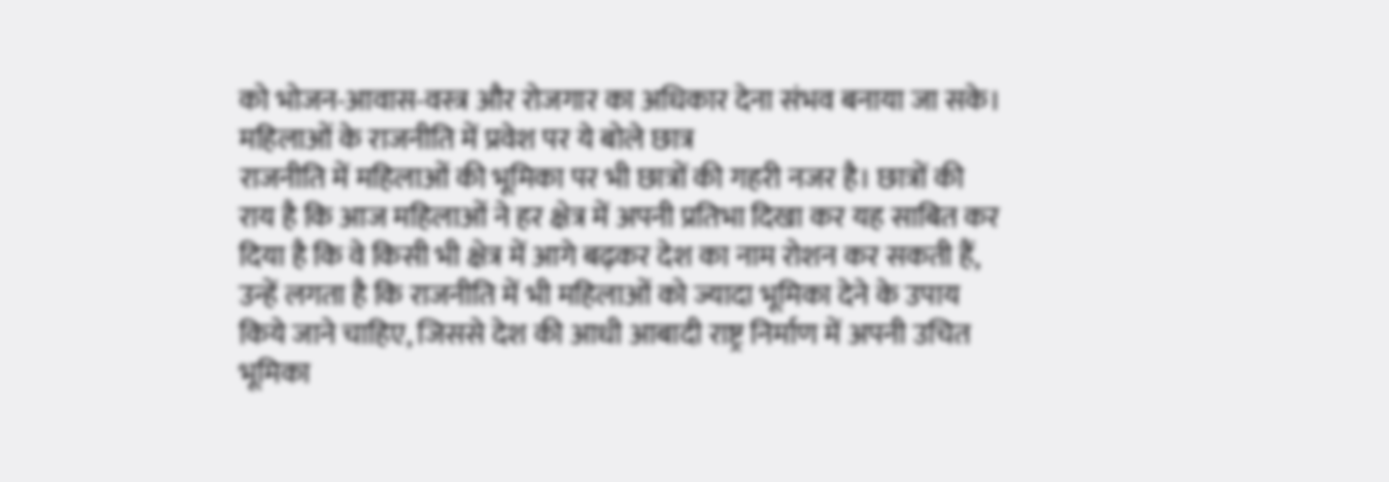को भोजन-आवास-वस्त्र और रोजगार का अधिकार देना संभव बनाया जा सके।
महिलाओं के राजनीति में प्रवेश पर ये बोले छात्र
राजनीति में महिलाओं की भूमिका पर भी छात्रों की गहरी नजर है। छात्रों की राय है कि आज महिलाओं ने हर क्षेत्र में अपनी प्रतिभा दिखा कर यह साबित कर दिया है कि वे किसी भी क्षेत्र में आगे बढ़कर देश का नाम रोशन कर सकती हैं, उन्हें लगता है कि राजनीति में भी महिलाओं को ज्यादा भूमिका देने के उपाय किये जाने चाहिए, जिससे देश की आधी आबादी राष्ट्र निर्माण में अपनी उचित भूमिका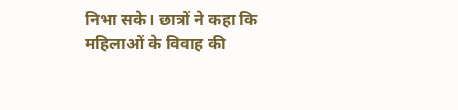निभा सके। छात्रों ने कहा कि महिलाओं के विवाह की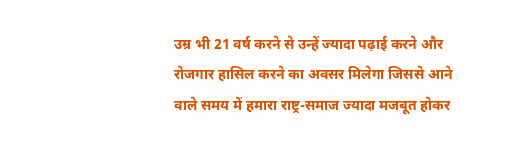उम्र भी 21 वर्ष करने से उन्हें ज्यादा पढ़ाई करने और रोजगार हासिल करने का अवसर मिलेगा जिससे आने वाले समय में हमारा राष्ट्र-समाज ज्यादा मजबूत होकर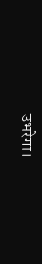उभरेगा।